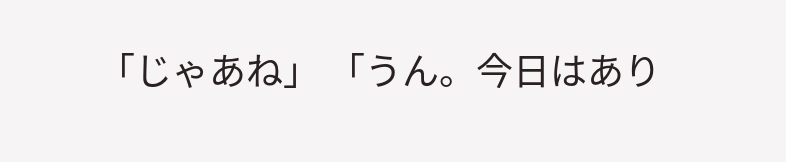「じゃあね」 「うん。今日はあり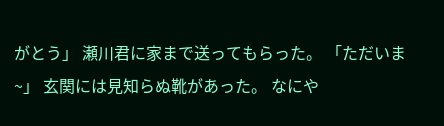がとう」 瀬川君に家まで送ってもらった。 「ただいま~」 玄関には見知らぬ靴があった。 なにや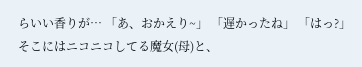らいい香りが… 「あ、おかえり~」 「遅かったね」 「はっ?」 そこにはニコニコしてる魔女(母)と、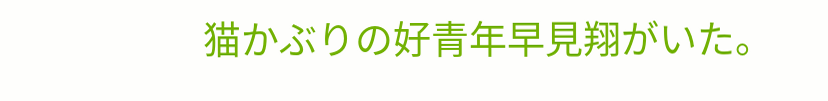猫かぶりの好青年早見翔がいた。